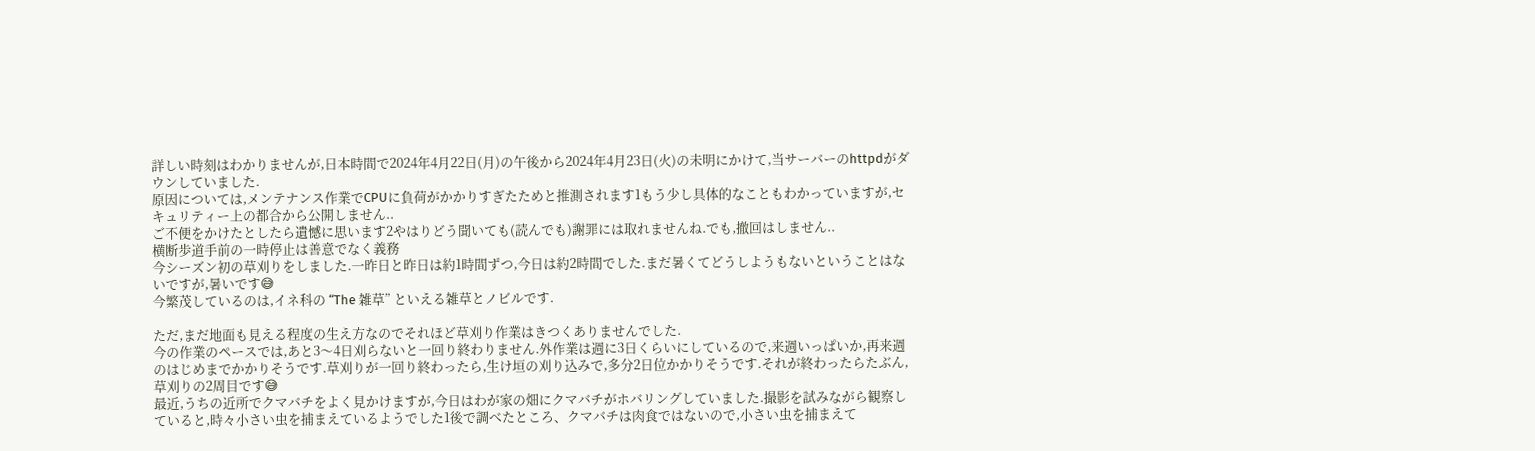詳しい時刻はわかりませんが,日本時間で2024年4月22日(月)の午後から2024年4月23日(火)の未明にかけて,当サーバーのhttpdがダウンしていました.
原因については,メンテナンス作業でCPUに負荷がかかりすぎたためと推測されます1もう少し具体的なこともわかっていますが,セキュリティー上の都合から公開しません..
ご不便をかけたとしたら遺憾に思います2やはりどう聞いても(読んでも)謝罪には取れませんね.でも,撤回はしません..
横断歩道手前の一時停止は善意でなく義務
今シーズン初の草刈りをしました.一昨日と昨日は約1時間ずつ,今日は約2時間でした.まだ暑くてどうしようもないということはないですが,暑いです😅
今繁茂しているのは,イネ科の “The 雑草” といえる雑草とノビルです.

ただ,まだ地面も見える程度の生え方なのでそれほど草刈り作業はきつくありませんでした.
今の作業のペースでは,あと3〜4日刈らないと一回り終わりません.外作業は週に3日くらいにしているので,来週いっぱいか,再来週のはじめまでかかりそうです.草刈りが一回り終わったら,生け垣の刈り込みで,多分2日位かかりそうです.それが終わったらたぶん,草刈りの2周目です😅
最近,うちの近所でクマバチをよく見かけますが,今日はわが家の畑にクマバチがホバリングしていました.撮影を試みながら観察していると,時々小さい虫を捕まえているようでした1後で調べたところ、クマバチは肉食ではないので,小さい虫を捕まえて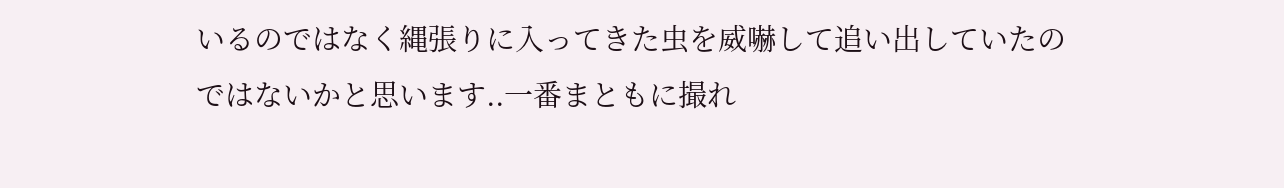いるのではなく縄張りに入ってきた虫を威嚇して追い出していたのではないかと思います..一番まともに撮れ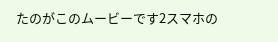たのがこのムービーです2スマホの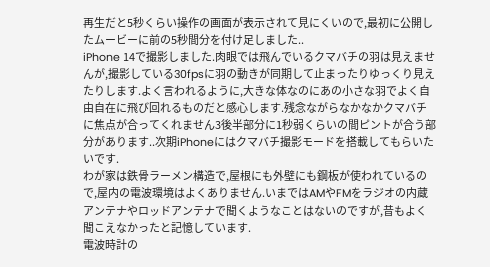再生だと5秒くらい操作の画面が表示されて見にくいので,最初に公開したムービーに前の5秒間分を付け足しました..
iPhone 14で撮影しました.肉眼では飛んでいるクマバチの羽は見えませんが,撮影している30fpsに羽の動きが同期して止まったりゆっくり見えたりします.よく言われるように,大きな体なのにあの小さな羽でよく自由自在に飛び回れるものだと感心します.残念ながらなかなかクマバチに焦点が合ってくれません3後半部分に1秒弱くらいの間ピントが合う部分があります..次期iPhoneにはクマバチ撮影モードを搭載してもらいたいです.
わが家は鉄骨ラーメン構造で,屋根にも外壁にも鋼板が使われているので,屋内の電波環境はよくありません.いまではAMやFMをラジオの内蔵アンテナやロッドアンテナで聞くようなことはないのですが,昔もよく聞こえなかったと記憶しています.
電波時計の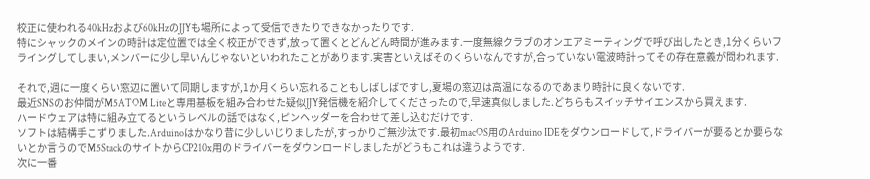校正に使われる40kHzおよび60kHzのJJYも場所によって受信できたりできなかったりです.
特にシャックのメインの時計は定位置では全く校正ができず,放って置くとどんどん時間が進みます.一度無線クラブのオンエアミーティングで呼び出したとき,1分くらいフライングしてしまい,メンバーに少し早いんじゃないといわれたことがあります.実害といえばそのくらいなんですが,合っていない電波時計ってその存在意義が問われます.

それで,週に一度くらい窓辺に置いて同期しますが,1か月くらい忘れることもしばしばですし,夏場の窓辺は高温になるのであまり時計に良くないです.
最近SNSのお仲間がM5ATOM Liteと専用基板を組み合わせた疑似JJY発信機を紹介してくださったので,早速真似しました.どちらもスイッチサイエンスから買えます.
ハードウェアは特に組み立てるというレベルの話ではなく,ピンヘッダーを合わせて差し込むだけです.
ソフトは結構手こずりました.Arduinoはかなり昔に少しいじりましたが,すっかりご無沙汰です.最初macOS用のArduino IDEをダウンロードして,ドライバーが要るとか要らないとか言うのでM5StackのサイトからCP210x用のドライバーをダウンロードしましたがどうもこれは違うようです.
次に一番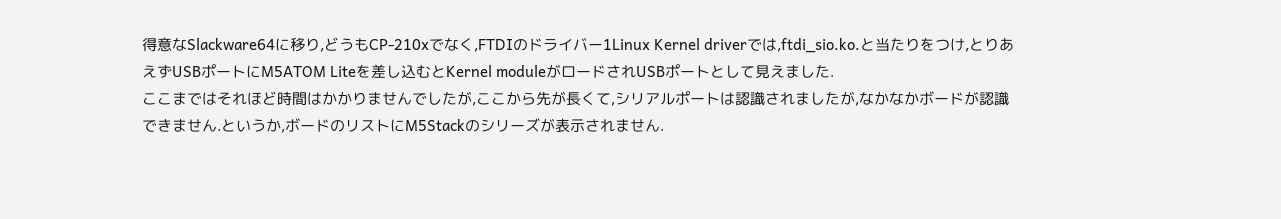得意なSlackware64に移り,どうもCP-210xでなく,FTDIのドライバー1Linux Kernel driverでは,ftdi_sio.ko.と当たりをつけ,とりあえずUSBポートにM5ATOM Liteを差し込むとKernel moduleがロードされUSBポートとして見えました.
ここまではそれほど時間はかかりませんでしたが,ここから先が長くて,シリアルポートは認識されましたが,なかなかボードが認識できません.というか,ボードのリストにM5Stackのシリーズが表示されません.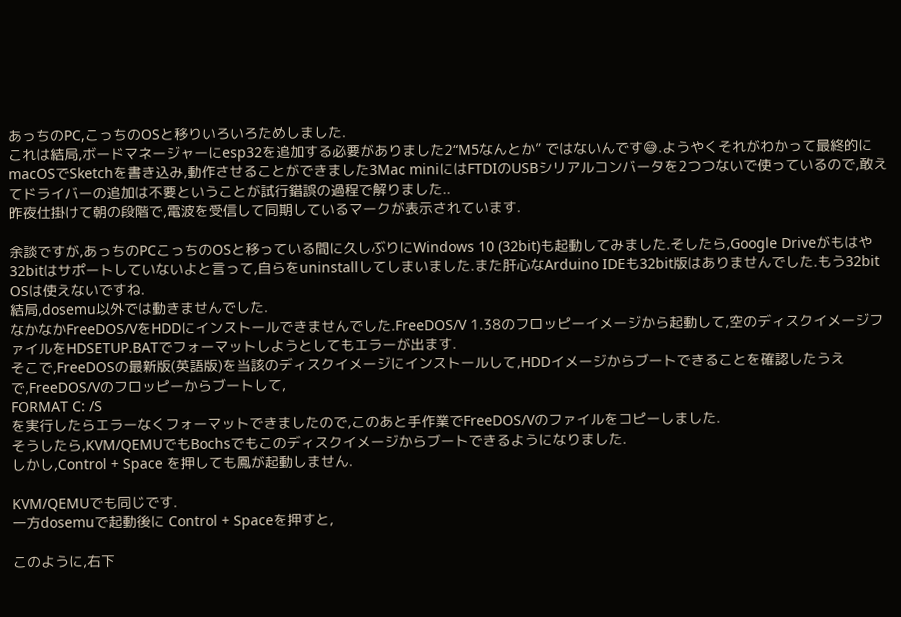あっちのPC,こっちのOSと移りいろいろためしました.
これは結局,ボードマネージャーにesp32を追加する必要がありました2“M5なんとか” ではないんです😅.ようやくそれがわかって最終的にmacOSでSketchを書き込み,動作させることができました3Mac miniにはFTDIのUSBシリアルコンバータを2つつないで使っているので,敢えてドライバーの追加は不要ということが試行錯誤の過程で解りました..
昨夜仕掛けて朝の段階で,電波を受信して同期しているマークが表示されています.

余談ですが,あっちのPCこっちのOSと移っている間に久しぶりにWindows 10 (32bit)も起動してみました.そしたら,Google Driveがもはや32bitはサポートしていないよと言って,自らをuninstallしてしまいました.また肝心なArduino IDEも32bit版はありませんでした.もう32bit OSは使えないですね.
結局,dosemu以外では動きませんでした.
なかなかFreeDOS/VをHDDにインストールできませんでした.FreeDOS/V 1.38のフロッピーイメージから起動して,空のディスクイメージファイルをHDSETUP.BATでフォーマットしようとしてもエラーが出ます.
そこで,FreeDOSの最新版(英語版)を当該のディスクイメージにインストールして,HDDイメージからブートできることを確認したうえで,FreeDOS/Vのフロッピーからブートして,
FORMAT C: /S
を実行したらエラーなくフォーマットできましたので,このあと手作業でFreeDOS/Vのファイルをコピーしました.
そうしたら,KVM/QEMUでもBochsでもこのディスクイメージからブートできるようになりました.
しかし,Control + Space を押しても鳳が起動しません.

KVM/QEMUでも同じです.
一方dosemuで起動後に Control + Spaceを押すと,

このように,右下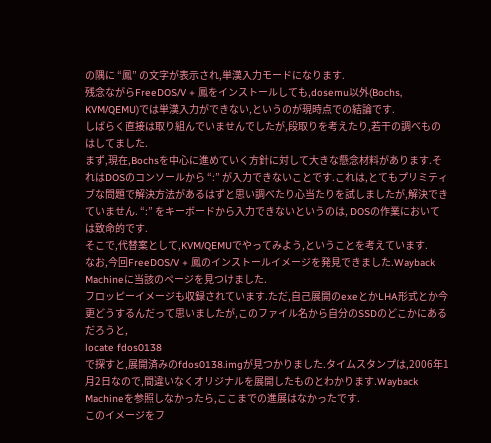の隅に “鳳” の文字が表示され,単漢入力モードになります.
残念ながらFreeDOS/V + 鳳をインストールしても,dosemu以外(Bochs, KVM/QEMU)では単漢入力ができない,というのが現時点での結論です.
しばらく直接は取り組んでいませんでしたが,段取りを考えたり,若干の調べものはしてました.
まず,現在,Bochsを中心に進めていく方針に対して大きな懸念材料があります.それはDOSのコンソールから “:” が入力できないことです.これは,とてもプリミティブな問題で解決方法があるはずと思い調べたり心当たりを試しましたが,解決できていません. “:” をキーボードから入力できないというのは, DOSの作業においては致命的です.
そこで,代替案として,KVM/QEMUでやってみよう,ということを考えています.
なお,今回FreeDOS/V + 鳳のインストールイメージを発見できました.Wayback Machineに当該のページを見つけました.
フロッピーイメージも収録されています.ただ,自己展開のexeとかLHA形式とか今更どうするんだって思いましたが,このファイル名から自分のSSDのどこかにあるだろうと,
locate fdos0138
で探すと,展開済みのfdos0138.imgが見つかりました.タイムスタンプは,2006年1月2日なので,間違いなくオリジナルを展開したものとわかります.Wayback Machineを参照しなかったら,ここまでの進展はなかったです.
このイメージをフ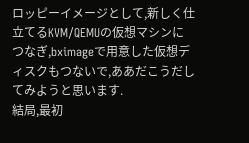ロッピーイメージとして,新しく仕立てるKVM/QEMUの仮想マシンにつなぎ,bximageで用意した仮想ディスクもつないで,ああだこうだしてみようと思います.
結局,最初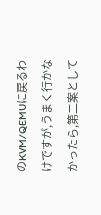のKVM/QEMUに戻るわけですが,うまく行かなかったら,第二案として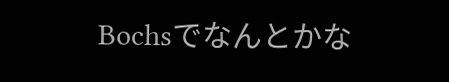Bochsでなんとかな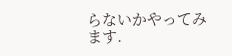らないかやってみます.